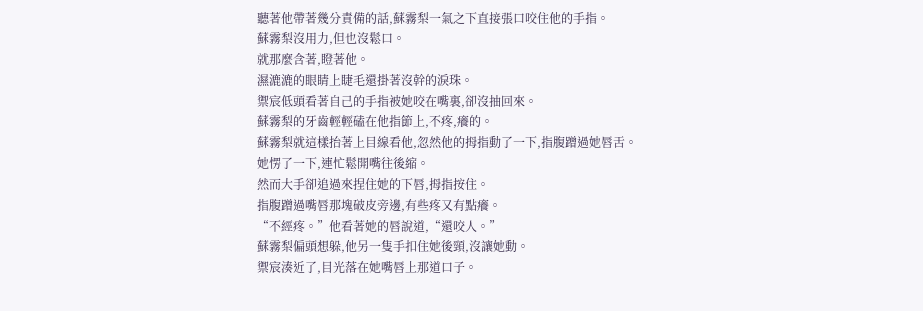聽著他帶著幾分責備的話,蘇霧梨一氣之下直接張口咬住他的手指。
蘇霧梨沒用力,但也沒鬆口。
就那麼含著,瞪著他。
濕漉漉的眼睛上睫毛還掛著沒幹的淚珠。
禦宸低頭看著自己的手指被她咬在嘴裏,卻沒抽回來。
蘇霧梨的牙齒輕輕磕在他指節上,不疼,癢的。
蘇霧梨就這樣抬著上目線看他,忽然他的拇指動了一下,指腹蹭過她唇舌。
她愣了一下,連忙鬆開嘴往後縮。
然而大手卻追過來捏住她的下唇,拇指按住。
指腹蹭過嘴唇那塊破皮旁邊,有些疼又有點癢。
“不經疼。”他看著她的唇說道,“還咬人。”
蘇霧梨偏頭想躲,他另一隻手扣住她後頸,沒讓她動。
禦宸湊近了,目光落在她嘴唇上那道口子。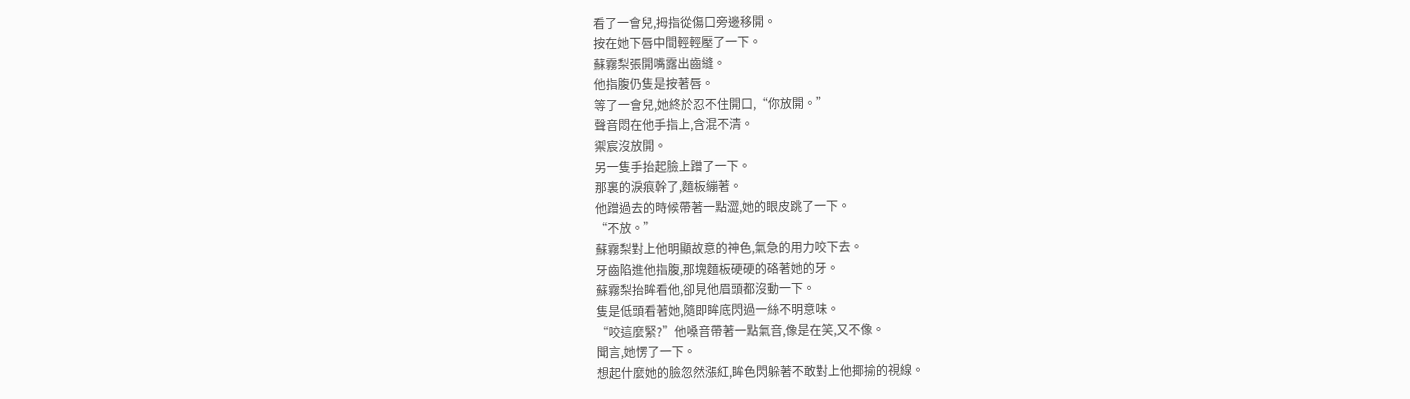看了一會兒,拇指從傷口旁邊移開。
按在她下唇中間輕輕壓了一下。
蘇霧梨張開嘴露出齒縫。
他指腹仍隻是按著唇。
等了一會兒,她終於忍不住開口,“你放開。”
聲音悶在他手指上,含混不清。
禦宸沒放開。
另一隻手抬起臉上蹭了一下。
那裏的淚痕幹了,麵板繃著。
他蹭過去的時候帶著一點澀,她的眼皮跳了一下。
“不放。”
蘇霧梨對上他明顯故意的神色,氣急的用力咬下去。
牙齒陷進他指腹,那塊麵板硬硬的硌著她的牙。
蘇霧梨抬眸看他,卻見他眉頭都沒動一下。
隻是低頭看著她,隨即眸底閃過一絲不明意味。
“咬這麼緊?”他嗓音帶著一點氣音,像是在笑,又不像。
聞言,她愣了一下。
想起什麼她的臉忽然漲紅,眸色閃躲著不敢對上他揶揄的視線。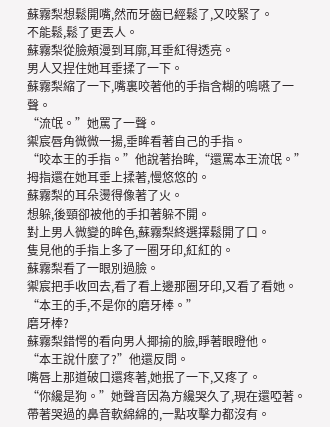蘇霧梨想鬆開嘴,然而牙齒已經鬆了,又咬緊了。
不能鬆,鬆了更丟人。
蘇霧梨從臉頰漫到耳廓,耳垂紅得透亮。
男人又捏住她耳垂揉了一下。
蘇霧梨縮了一下,嘴裏咬著他的手指含糊的嗚嚥了一聲。
“流氓。”她罵了一聲。
禦宸唇角微微一揚,垂眸看著自己的手指。
“咬本王的手指。”他說著抬眸,“還罵本王流氓。”
拇指還在她耳垂上揉著,慢悠悠的。
蘇霧梨的耳朵燙得像著了火。
想躲,後頸卻被他的手扣著躲不開。
對上男人微變的眸色,蘇霧梨終選擇鬆開了口。
隻見他的手指上多了一圈牙印,紅紅的。
蘇霧梨看了一眼別過臉。
禦宸把手收回去,看了看上邊那圈牙印,又看了看她。
“本王的手,不是你的磨牙棒。”
磨牙棒?
蘇霧梨錯愕的看向男人揶揄的臉,睜著眼瞪他。
“本王說什麼了?”他還反問。
嘴唇上那道破口還疼著,她抿了一下,又疼了。
“你纔是狗。”她聲音因為方纔哭久了,現在還啞著。
帶著哭過的鼻音軟綿綿的,一點攻擊力都沒有。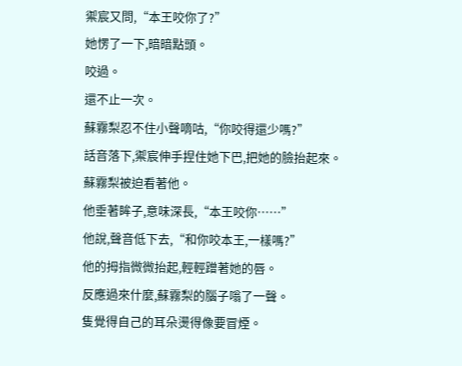禦宸又問,“本王咬你了?”
她愣了一下,暗暗點頭。
咬過。
還不止一次。
蘇霧梨忍不住小聲嘀咕,“你咬得還少嗎?”
話音落下,禦宸伸手捏住她下巴,把她的臉抬起來。
蘇霧梨被迫看著他。
他垂著眸子,意味深長,“本王咬你……”
他說,聲音低下去,“和你咬本王,一樣嗎?”
他的拇指微微抬起,輕輕蹭著她的唇。
反應過來什麼,蘇霧梨的腦子嗡了一聲。
隻覺得自己的耳朵燙得像要冒煙。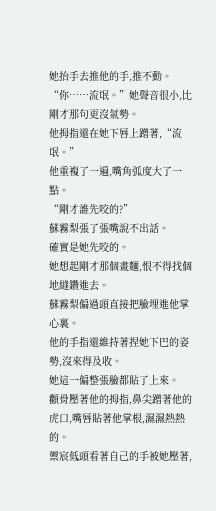她抬手去推他的手,推不動。
“你……流氓。”她聲音很小,比剛才那句更沒氣勢。
他拇指還在她下唇上蹭著,“流氓。”
他重複了一遍,嘴角弧度大了一點。
“剛才誰先咬的?”
蘇霧梨張了張嘴說不出話。
確實是她先咬的。
她想起剛才那個畫麵,恨不得找個地縫鑽進去。
蘇霧梨偏過頭直接把臉埋進他掌心裏。
他的手指還維持著捏她下巴的姿勢,沒來得及收。
她這一偏整張臉都貼了上來。
顴骨壓著他的拇指,鼻尖蹭著他的虎口,嘴唇貼著他掌根,濕濕熱熱的。
禦宸低頭看著自己的手被她壓著,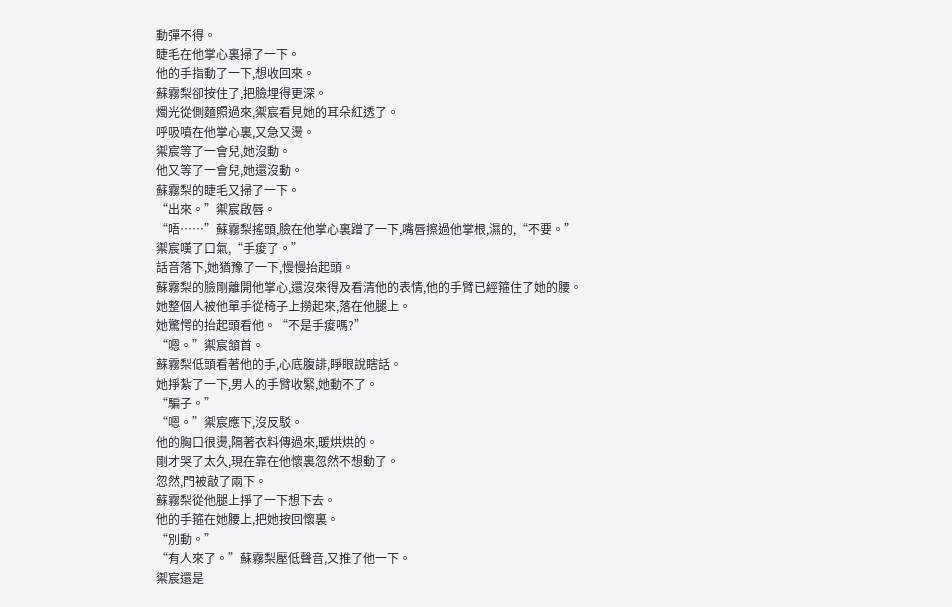動彈不得。
睫毛在他掌心裏掃了一下。
他的手指動了一下,想收回來。
蘇霧梨卻按住了,把臉埋得更深。
燭光從側麵照過來,禦宸看見她的耳朵紅透了。
呼吸噴在他掌心裏,又急又燙。
禦宸等了一會兒,她沒動。
他又等了一會兒,她還沒動。
蘇霧梨的睫毛又掃了一下。
“出來。”禦宸啟唇。
“唔……”蘇霧梨搖頭,臉在他掌心裏蹭了一下,嘴唇擦過他掌根,濕的,“不要。”
禦宸嘆了口氣,“手痠了。”
話音落下,她猶豫了一下,慢慢抬起頭。
蘇霧梨的臉剛離開他掌心,還沒來得及看清他的表情,他的手臂已經箍住了她的腰。
她整個人被他單手從椅子上撈起來,落在他腿上。
她驚愕的抬起頭看他。“不是手痠嗎?”
“嗯。”禦宸頷首。
蘇霧梨低頭看著他的手,心底腹誹,睜眼說瞎話。
她掙紮了一下,男人的手臂收緊,她動不了。
“騙子。”
“嗯。”禦宸應下,沒反駁。
他的胸口很燙,隔著衣料傳過來,暖烘烘的。
剛才哭了太久,現在靠在他懷裏忽然不想動了。
忽然,門被敲了兩下。
蘇霧梨從他腿上掙了一下想下去。
他的手箍在她腰上,把她按回懷裏。
“別動。”
“有人來了。”蘇霧梨壓低聲音,又推了他一下。
禦宸還是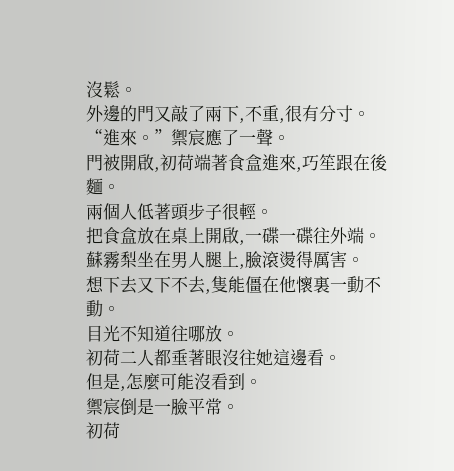沒鬆。
外邊的門又敲了兩下,不重,很有分寸。
“進來。”禦宸應了一聲。
門被開啟,初荷端著食盒進來,巧笙跟在後麵。
兩個人低著頭步子很輕。
把食盒放在桌上開啟,一碟一碟往外端。
蘇霧梨坐在男人腿上,臉滾燙得厲害。
想下去又下不去,隻能僵在他懷裏一動不動。
目光不知道往哪放。
初荷二人都垂著眼沒往她這邊看。
但是,怎麼可能沒看到。
禦宸倒是一臉平常。
初荷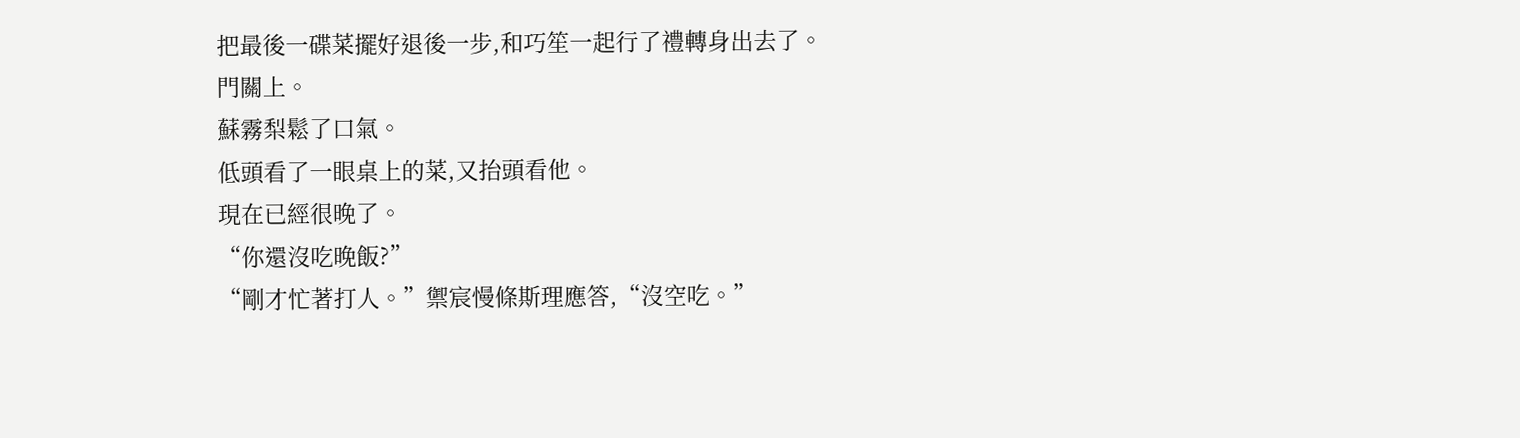把最後一碟菜擺好退後一步,和巧笙一起行了禮轉身出去了。
門關上。
蘇霧梨鬆了口氣。
低頭看了一眼桌上的菜,又抬頭看他。
現在已經很晚了。
“你還沒吃晚飯?”
“剛才忙著打人。”禦宸慢條斯理應答,“沒空吃。”